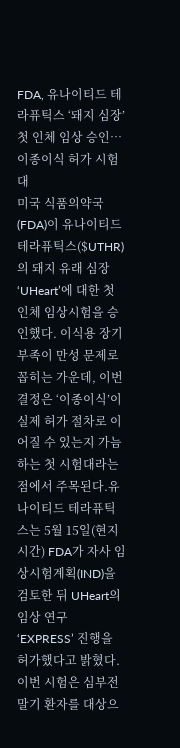FDA, 유나이티드 테라퓨틱스 ‘돼지 심장’ 첫 인체 임상 승인…이종이식 허가 시험대
미국 식품의약국(FDA)이 유나이티드 테라퓨틱스($UTHR)의 돼지 유래 심장 ‘UHeart’에 대한 첫 인체 임상시험을 승인했다. 이식용 장기 부족이 만성 문제로 꼽히는 가운데, 이번 결정은 ‘이종이식’이 실제 허가 절차로 이어질 수 있는지 가늠하는 첫 시험대라는 점에서 주목된다.유나이티드 테라퓨틱스는 5월 15일(현지시간) FDA가 자사 임상시험계획(IND)을 검토한 뒤 UHeart의 임상 연구 ‘EXPRESS’ 진행을 허가했다고 밝혔다. 이번 시험은 심부전 말기 환자를 대상으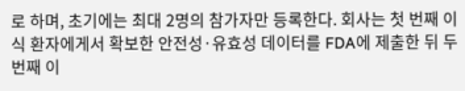로 하며, 초기에는 최대 2명의 참가자만 등록한다. 회사는 첫 번째 이식 환자에게서 확보한 안전성·유효성 데이터를 FDA에 제출한 뒤 두 번째 이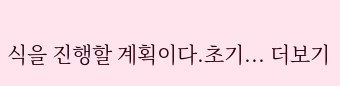식을 진행할 계획이다.초기... 더보기